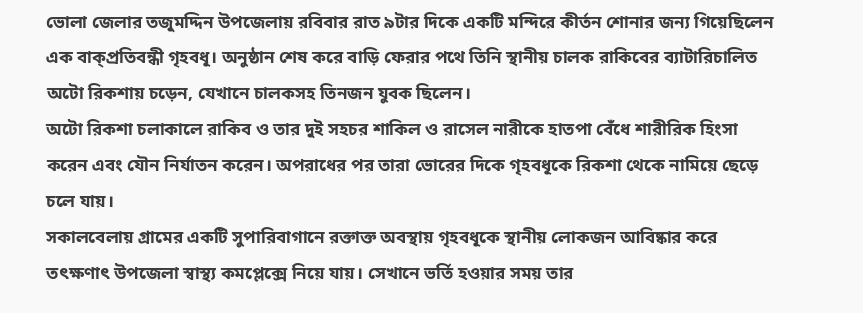ভোলা জেলার তজুমদ্দিন উপজেলায় রবিবার রাত ৯টার দিকে একটি মন্দিরে কীর্তন শোনার জন্য গিয়েছিলেন এক বাক্প্রতিবন্ধী গৃহবধূ। অনুষ্ঠান শেষ করে বাড়ি ফেরার পথে তিনি স্থানীয় চালক রাকিবের ব্যাটারিচালিত অটো রিকশায় চড়েন, যেখানে চালকসহ তিনজন যুবক ছিলেন।
অটো রিকশা চলাকালে রাকিব ও তার দুই সহচর শাকিল ও রাসেল নারীকে হাতপা বেঁধে শারীরিক হিংসা করেন এবং যৌন নির্যাতন করেন। অপরাধের পর তারা ভোরের দিকে গৃহবধূকে রিকশা থেকে নামিয়ে ছেড়ে চলে যায়।
সকালবেলায় গ্রামের একটি সুপারিবাগানে রক্তাক্ত অবস্থায় গৃহবধূকে স্থানীয় লোকজন আবিষ্কার করে তৎক্ষণাৎ উপজেলা স্বাস্থ্য কমপ্লেক্সে নিয়ে যায়। সেখানে ভর্তি হওয়ার সময় তার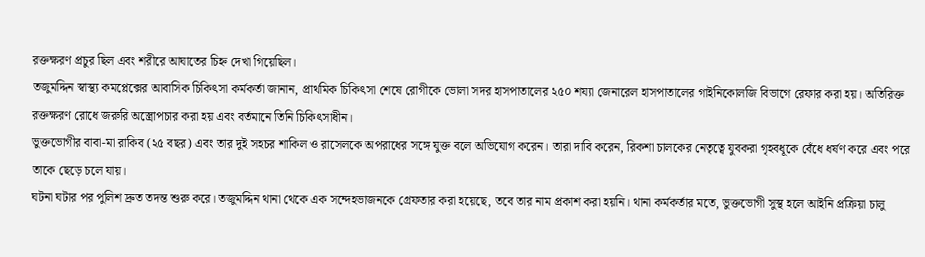রক্তক্ষরণ প্রচুর ছিল এবং শরীরে আঘাতের চিহ্ন দেখা গিয়েছিল।
তজুমদ্দিন স্বাস্থ্য কমপ্লেক্সের আবাসিক চিকিৎসা কর্মকর্তা জানান, প্রাথমিক চিকিৎসা শেষে রোগীকে ভোলা সদর হাসপাতালের ২৫০ শয্যা জেনারেল হাসপাতালের গাইনিকোলজি বিভাগে রেফার করা হয়। অতিরিক্ত রক্তক্ষরণ রোধে জরুরি অস্ত্রোপচার করা হয় এবং বর্তমানে তিনি চিকিৎসাধীন।
ভুক্তভোগীর বাবা-মা রাকিব (২৫ বছর) এবং তার দুই সহচর শাকিল ও রাসেলকে অপরাধের সঙ্গে যুক্ত বলে অভিযোগ করেন। তারা দাবি করেন, রিকশা চালকের নেতৃত্বে যুবকরা গৃহবধূকে বেঁধে ধর্ষণ করে এবং পরে তাকে ছেড়ে চলে যায়।
ঘটনা ঘটার পর পুলিশ দ্রুত তদন্ত শুরু করে। তজুমদ্দিন থানা থেকে এক সন্দেহভাজনকে গ্রেফতার করা হয়েছে, তবে তার নাম প্রকাশ করা হয়নি। থানা কর্মকর্তার মতে, ভুক্তভোগী সুস্থ হলে আইনি প্রক্রিয়া চালু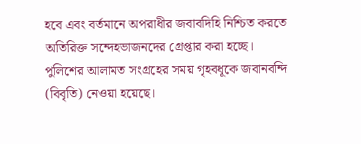হবে এবং বর্তমানে অপরাধীর জবাবদিহি নিশ্চিত করতে অতিরিক্ত সন্দেহভাজনদের গ্রেপ্তার করা হচ্ছে।
পুলিশের আলামত সংগ্রহের সময় গৃহবধূকে জবানবন্দি (বিবৃতি) নেওয়া হয়েছে।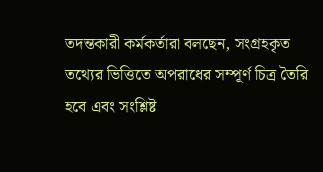তদন্তকারী কর্মকর্তারা বলছেন, সংগ্রহকৃত তথ্যের ভিত্তিতে অপরাধের সম্পূর্ণ চিত্র তৈরি হবে এবং সংশ্লিষ্ট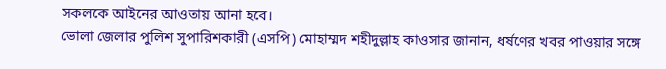সকলকে আইনের আওতায় আনা হবে।
ভোলা জেলার পুলিশ সুপারিশকারী (এসপি) মোহাম্মদ শহীদুল্লাহ কাওসার জানান, ধর্ষণের খবর পাওয়ার সঙ্গে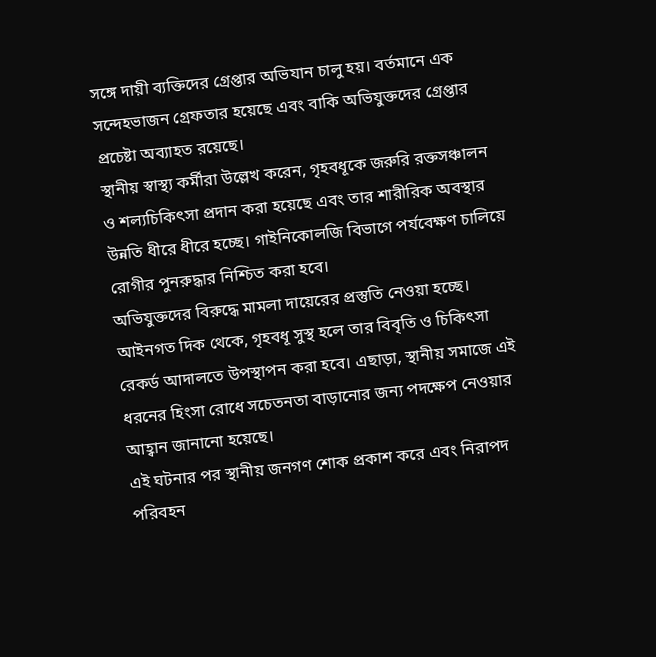সঙ্গে দায়ী ব্যক্তিদের গ্রেপ্তার অভিযান চালু হয়। বর্তমানে এক সন্দেহভাজন গ্রেফতার হয়েছে এবং বাকি অভিযুক্তদের গ্রেপ্তার প্রচেষ্টা অব্যাহত রয়েছে।
স্থানীয় স্বাস্থ্য কর্মীরা উল্লেখ করেন, গৃহবধূকে জরুরি রক্তসঞ্চালন ও শল্যচিকিৎসা প্রদান করা হয়েছে এবং তার শারীরিক অবস্থার উন্নতি ধীরে ধীরে হচ্ছে। গাইনিকোলজি বিভাগে পর্যবেক্ষণ চালিয়ে রোগীর পুনরুদ্ধার নিশ্চিত করা হবে।
অভিযুক্তদের বিরুদ্ধে মামলা দায়েরের প্রস্তুতি নেওয়া হচ্ছে। আইনগত দিক থেকে, গৃহবধূ সুস্থ হলে তার বিবৃতি ও চিকিৎসা রেকর্ড আদালতে উপস্থাপন করা হবে। এছাড়া, স্থানীয় সমাজে এই ধরনের হিংসা রোধে সচেতনতা বাড়ানোর জন্য পদক্ষেপ নেওয়ার আহ্বান জানানো হয়েছে।
এই ঘটনার পর স্থানীয় জনগণ শোক প্রকাশ করে এবং নিরাপদ পরিবহন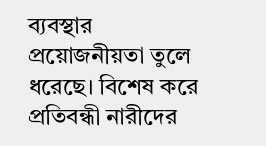ব্যবস্থার প্রয়োজনীয়তা তুলে ধরেছে। বিশেষ করে প্রতিবন্ধী নারীদের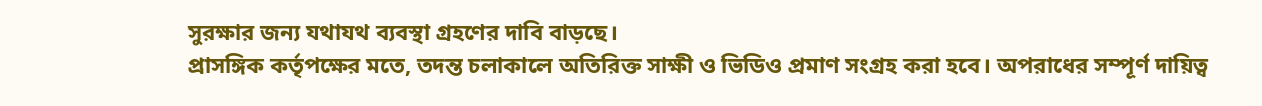সুরক্ষার জন্য যথাযথ ব্যবস্থা গ্রহণের দাবি বাড়ছে।
প্রাসঙ্গিক কর্তৃপক্ষের মতে, তদন্ত চলাকালে অতিরিক্ত সাক্ষী ও ভিডিও প্রমাণ সংগ্রহ করা হবে। অপরাধের সম্পূর্ণ দায়িত্ব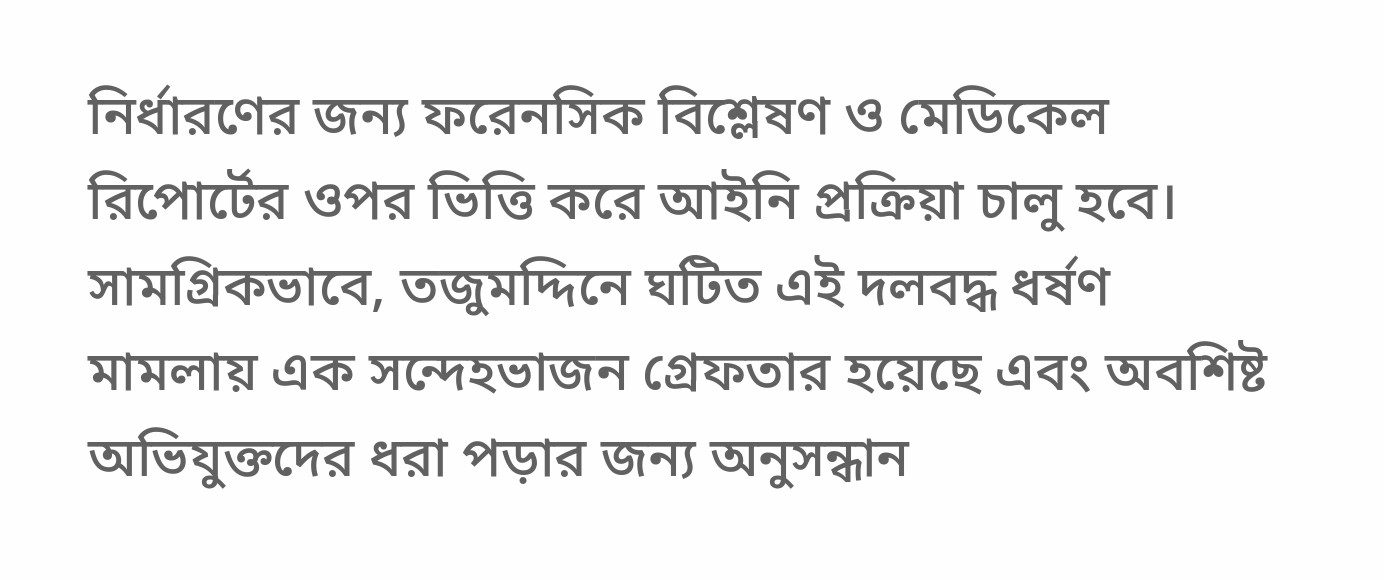নির্ধারণের জন্য ফরেনসিক বিশ্লেষণ ও মেডিকেল রিপোর্টের ওপর ভিত্তি করে আইনি প্রক্রিয়া চালু হবে।
সামগ্রিকভাবে, তজুমদ্দিনে ঘটিত এই দলবদ্ধ ধর্ষণ মামলায় এক সন্দেহভাজন গ্রেফতার হয়েছে এবং অবশিষ্ট অভিযুক্তদের ধরা পড়ার জন্য অনুসন্ধান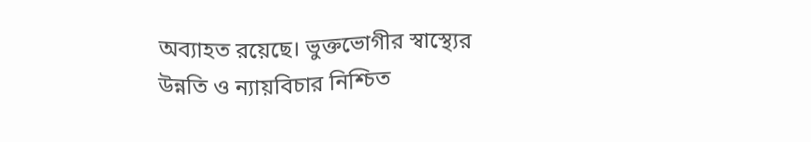অব্যাহত রয়েছে। ভুক্তভোগীর স্বাস্থ্যের উন্নতি ও ন্যায়বিচার নিশ্চিত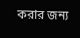করার জন্য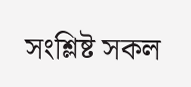সংশ্লিষ্ট সকল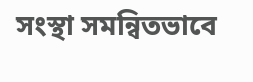সংস্থা সমন্বিতভাবে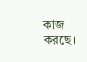কাজ করছে।